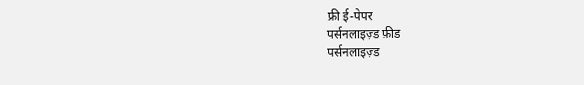फ्री ई-पेपर
पर्सनलाइज़्ड फ़ीड
पर्सनलाइज़्ड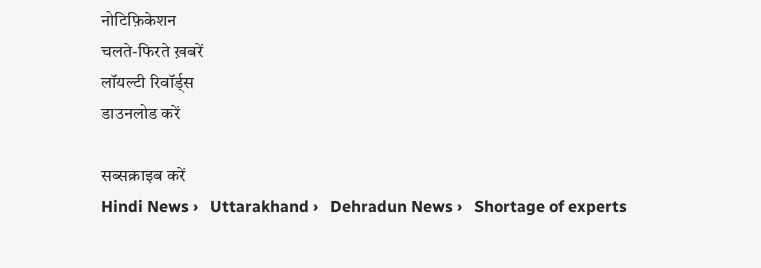नोटिफ़िकेशन
चलते-फिरते ख़बरें
लॉयल्टी रिवॉर्ड्स
डाउनलोड करें

सब्सक्राइब करें
Hindi News ›   Uttarakhand ›   Dehradun News ›   Shortage of experts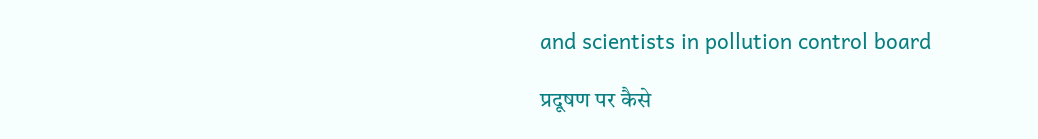and scientists in pollution control board

प्रदूषण पर कैसे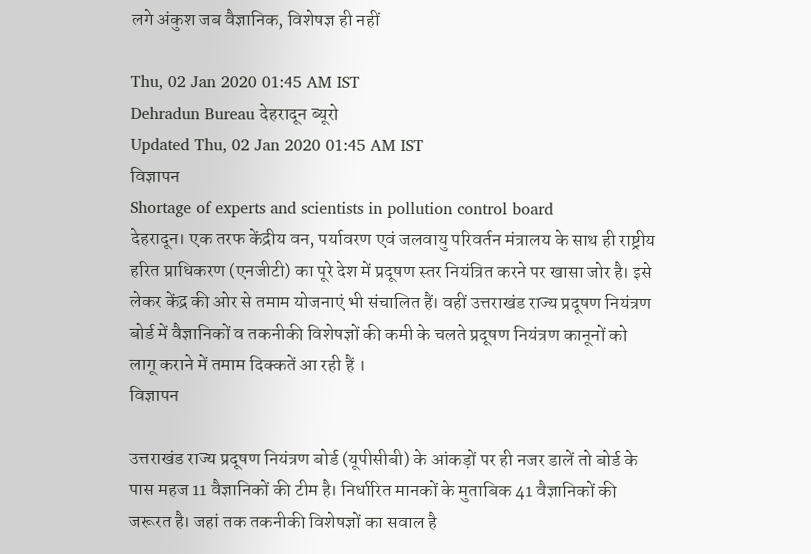लगे अंकुश जब वैज्ञानिक, विशेषज्ञ ही नहीं

Thu, 02 Jan 2020 01:45 AM IST
Dehradun Bureau देहरादून ब्यूरो
Updated Thu, 02 Jan 2020 01:45 AM IST
विज्ञापन
Shortage of experts and scientists in pollution control board
देहरादून। एक तरफ केंद्रीय वन, पर्यावरण एवं जलवायु परिवर्तन मंत्रालय के साथ ही राष्ट्रीय हरित प्राधिकरण (एनजीटी) का पूरे देश में प्रदूषण स्तर नियंत्रित करने पर खासा जोर है। इसे लेकर केंद्र की ओर से तमाम योजनाएं भी संचालित हैं। वहीं उत्तराखंड राज्य प्रदूषण नियंत्रण बोर्ड में वैज्ञानिकों व तकनीकी विशेषज्ञों की कमी के चलते प्रदूषण नियंत्रण कानूनों को लागू कराने में तमाम दिक्कतें आ रही हैं ।
विज्ञापन

उत्तराखंड राज्य प्रदूषण नियंत्रण बोर्ड (यूपीसीबी) के आंकड़ों पर ही नजर डालें तो बोर्ड के पास महज 11 वैज्ञानिकों की टीम है। निर्धारित मानकों के मुताबिक 41 वैज्ञानिकों की जरूरत है। जहां तक तकनीकी विशेषज्ञों का सवाल है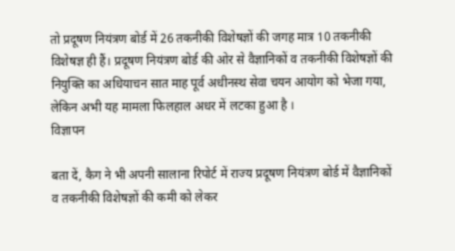तो प्रदूषण नियंत्रण बोर्ड में 26 तकनीकी विशेषज्ञों की जगह मात्र 10 तकनीकी विशेषज्ञ ही हैं। प्रदूषण नियंत्रण बोर्ड की ओर से वैज्ञानिकों व तकनीकी विशेषज्ञों की नियुक्ति का अधियाचन सात माह पूर्व अधीनस्थ सेवा चयन आयोग को भेजा गया, लेकिन अभी यह मामला फिलहाल अधर में लटका हुआ है ।
विज्ञापन

बता दें, कैग ने भी अपनी सालाना रिपोर्ट में राज्य प्रदूषण नियंत्रण बोर्ड में वैज्ञानिकों व तकनीकी विशेषज्ञों की कमी को लेकर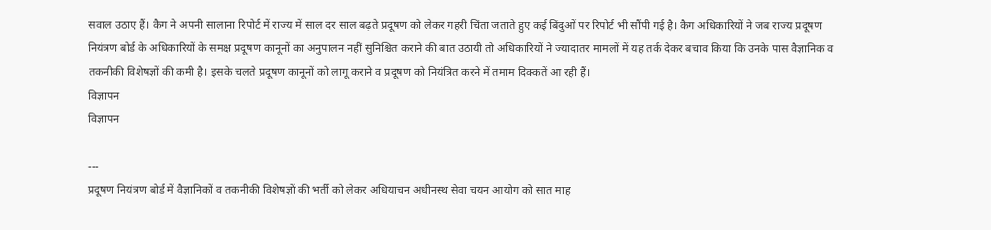सवाल उठाए हैं। कैग ने अपनी सालाना रिपोर्ट में राज्य में साल दर साल बढ़ते प्रदूषण को लेकर गहरी चिंता जताते हुए कई बिंदुओं पर रिपोर्ट भी सौंपी गई है। कैग अधिकारियों ने जब राज्य प्रदूषण नियंत्रण बोर्ड के अधिकारियों के समक्ष प्रदूषण कानूनों का अनुपालन नहीं सुनिश्चित कराने की बात उठायी तो अधिकारियों ने ज्यादातर मामलों में यह तर्क देकर बचाव किया कि उनके पास वैज्ञानिक व तकनीकी विशेषज्ञों की कमी है। इसके चलते प्रदूषण कानूनों को लागू कराने व प्रदूषण को नियंत्रित करने में तमाम दिक्कतें आ रही हैं।
विज्ञापन
विज्ञापन

---
प्रदूषण नियंत्रण बोर्ड में वैज्ञानिकों व तकनीकी विशेषज्ञों की भर्ती को लेकर अधियाचन अधीनस्थ सेवा चयन आयोग को सात माह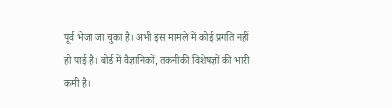पूर्व भेजा जा चुका है। अभी इस मामले में कोई प्रगति नहीं हो पाई है। बोर्ड में वैज्ञानिकों, तकनीकी विशेषज्ञों की भारी कमी है।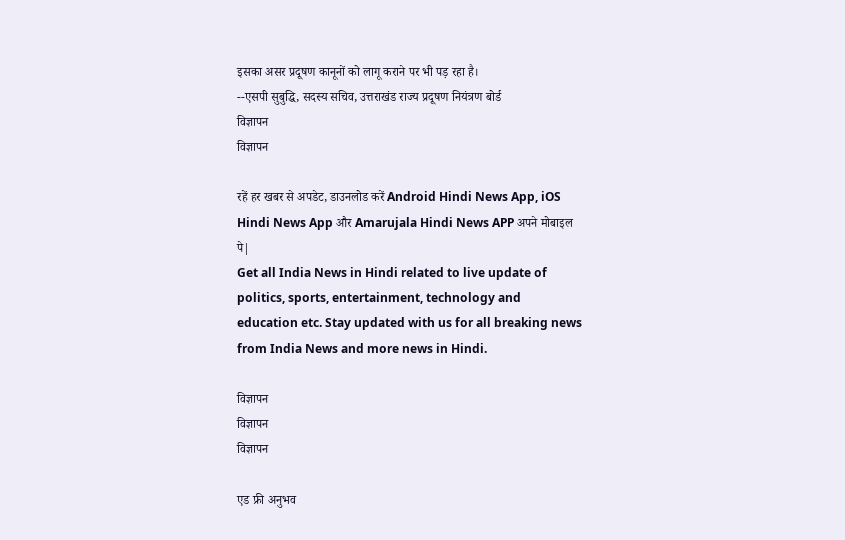इसका असर प्रदूषण कानूनों को लागू कराने पर भी पड़ रहा है।
--एसपी सुबुद्धि, सदस्य सचिव, उत्तराखंड राज्य प्रदूषण नियंत्रण बोर्ड
विज्ञापन
विज्ञापन

रहें हर खबर से अपडेट, डाउनलोड करें Android Hindi News App, iOS Hindi News App और Amarujala Hindi News APP अपने मोबाइल पे|
Get all India News in Hindi related to live update of politics, sports, entertainment, technology and education etc. Stay updated with us for all breaking news from India News and more news in Hindi.

विज्ञापन
विज्ञापन
विज्ञापन

एड फ्री अनुभव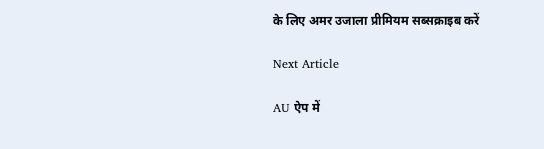के लिए अमर उजाला प्रीमियम सब्सक्राइब करें

Next Article

AU ऐप में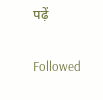पढ़ें

Followed